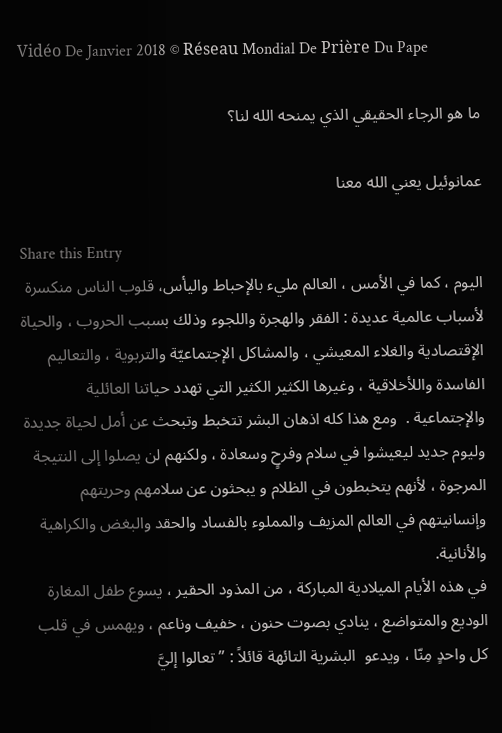Vidéo De Janvier 2018 © Réseau Mondial De Prière Du Pape

ما هو الرجاء الحقيقي الذي يمنحه الله لنا؟

عمانوئيل يعني الله معنا

Share this Entry
اليوم ، كما في الأمس ، العالم مليء بالإحباط واليأس، قلوب الناس منكسرة لأسباب عالمية عديدة : الفقر والهجرة واللجوء وذلك بسبب الحروب ، والحياة الإقتصادية والغلاء المعيشي ، والمشاكل الإجتماعيّة والتربوية ، والتعاليم الفاسدة واللأخلاقية ، وغيرها الكثير الكثير التي تهدد حياتنا العائلية والإجتماعية .  ومع هذا كله اذهان البشر تتخبط وتبحث عن أمل لحياة جديدة وليوم جديد ليعيشوا في سلام وفرحٍ وسعادة ، ولكنهم لن يصلوا إلى النتيجة المرجوة ، لأنهم يتخبطون في الظلام و يبحثون عن سلامهم وحريتهم وإنسانيتهم في العالم المزيف والمملوء بالفساد والحقد والبغض والكراهية والأنانية.
في هذه الأيام الميلادية المباركة ، من المذود الحقير ، يسوع طفل المغارة الوديع والمتواضع ، ينادي بصوت حنون ، خفيف وناعم ، ويهمس في قلب كل واحدٍ مِنّا ، ويدعو  البشرية التائهة قائلاً : ” تعالوا إليَّ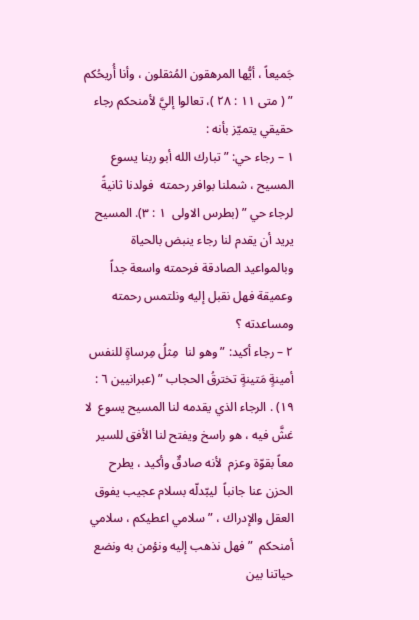جَميعاً ، أيُّها المرهقون المُثقلون ، وأنا أُريحُكم ” ( متى ١١ : ٢٨ )، تعالوا إليَّ لأمنحكم رجاء حقيقي يتميّز بأنه :
١ – رجاء حي: ” تبارك الله أبو ربنا يسوع المسيح ، شملنا بوافر رحمته  فولدنا ثانيةً لرجاء حي ” (بطرس الاولى  ١ : ٣). المسيح يريد أن يقدم لنا رجاء ينبض بالحياة وبالمواعيد الصادقة فرحمته واسعة جداً وعميقة فهل نقبل إليه ونلتمس رحمته ومساعدته ؟
٢ – رجاء أكيد: ” وهو لنا  مِثلُ مِرساةٍ للنفس أمينةٍ مَتينةٍ تخترقُ الحجاب ” (عبرانيين ٦ : ١٩) . الرجاء الذي يقدمه لنا المسيح يسوع  لا غشَّ فيه ، هو راسخ ويفتح لنا الأفق للسير معاً بقوّة وعزم  لأنه صادقٌ وأكيد ، يطرح الحزن عنا جانباً  ليبّدلّه بسلام عجيب يفوق العقل والإدراك ، ” سلامي اعطيكم ، سلامي أمنحكم  ” فهل نذهب إليه ونؤمن به ونضع حياتنا بين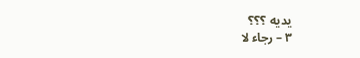يديه ؟؟؟
٣ – رجاء لا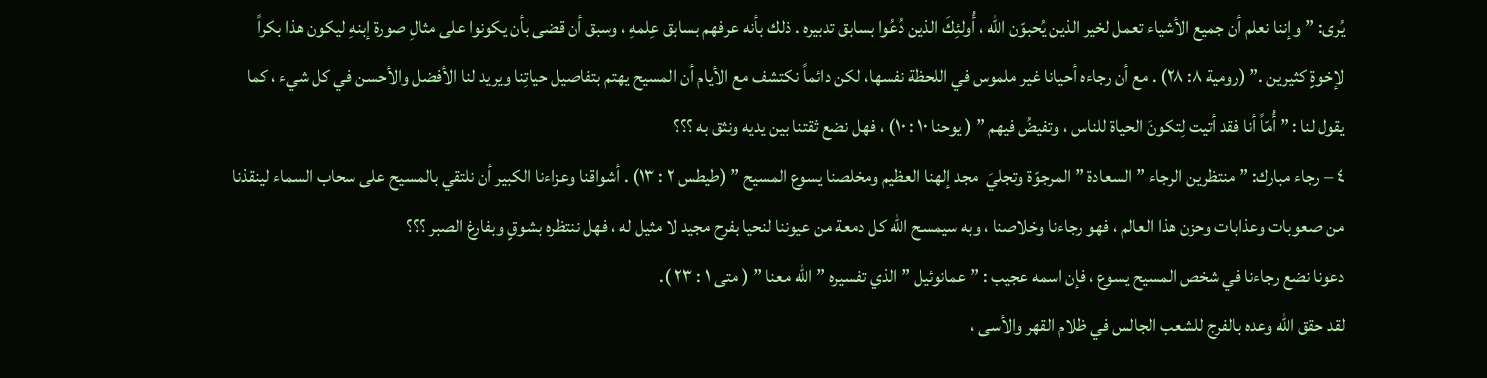يُرى: ” وإننا نعلم أن جميع الأشياء تعمل لخير الذين يُحبوّن الله ، أُولئِكَ الذين دُعُوا بسابق تدبيره . ذلك بأنه عرفهم بسابق عِلمهِ ، وسبق أن قضى بأن يكونوا على مثالِ صورة إبنهِ ليكون هذا بكراً لإخوةٍ كثيرين .” (رومية ٨: ٢٨) . مع أن رجاءه أحيانا غير ملموس في اللحظة نفسها، لكن دائماً نكتشف مع الأيام أن المسيح يهتم بتفاصيل حياتِنا ويريد لنا الأفضل والأحسن في كل شيء ، كما يقول لنا : ” أُمّاً أنا فقد أتيت لِتكونَ الحياة للناس ، وتفيضُ فيهم ” ( يوحنا ١٠ : ١٠) ، فهل نضع ثقتنا بين يديه ونثق به ؟؟؟
٤ – رجاء مبارك: ” منتظرين الرجاء ” السعادة ” المرجوّة وتجليَ  مجد إلهنا العظيم ومخلصنا يسوع المسيح ” (طيطس ٢ : ١٣) . أشواقنا وعزاءنا الكبير أن نلتقي بالمسيح على سحاب السماء لينقذنا من صعوبات وعذابات وحزن هذا العالم ، فهو رجاءنا وخلاصنا ، وبه سيمسح الله كل دمعة من عيوننا لنحيا بفرح مجيد لا مثيل له ، فهل ننتظره بشوقٍ وبفارغ الصبر ؟؟؟
دعونا نضع رجاءنا في شخص المسيح يسوع ، فإن اسمه عجيب : ” عمانوئيل ” الذي تفسيره ” الله معنا ” ( متى ١ : ٢٣ ).
لقد حقق الله وعده بالفرج للشعب الجالس في ظلام القهر والأسى ،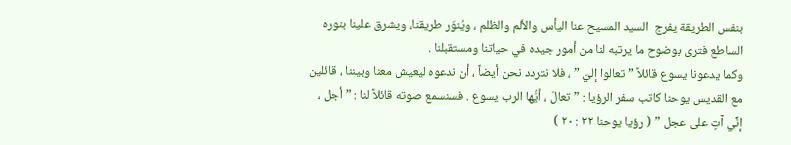بنفس الطريقة يفرج  السيد المسيح عنا اليأس والألم والظلم ، ويُنوّر طريقنا، ويشرق علينا بنوره الساطع فترى بوضوح ما يرتبه لنا من أمور جيده في حياتنا ومستقبلنا .
وكما يدعونا يسوع قائلاً ” تعالوا إليّ ” ، فلا نتردد نحن أيضاً ، أن ندعوه ليعيش معنا وبيننا ، قائلين مع القديس يوحنا كاتب سفر الرؤيا : ” تعالَ ، أيُّها الرب يسوع . فسنسمع صوته قائلاً لنا : ” أجل ، إنِّي آتٍ على عجل ” ( رؤيا يوحنا ٢٢ : ٢٠ )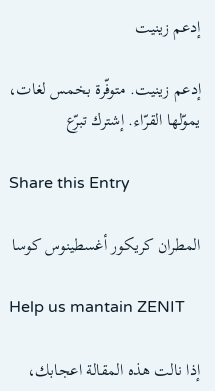إدعم زينيت

إدعم زينيت. متوفّرة بخمس لغات، يموّلها القرّاء. إشترك تبرّع

Share this Entry

المطران كريكور أغسطينوس كوسا

Help us mantain ZENIT

إذا نالت هذه المقالة اعجابك،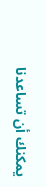يمكنك أن تساعدنا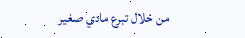من خلال تبرع مادي صغير